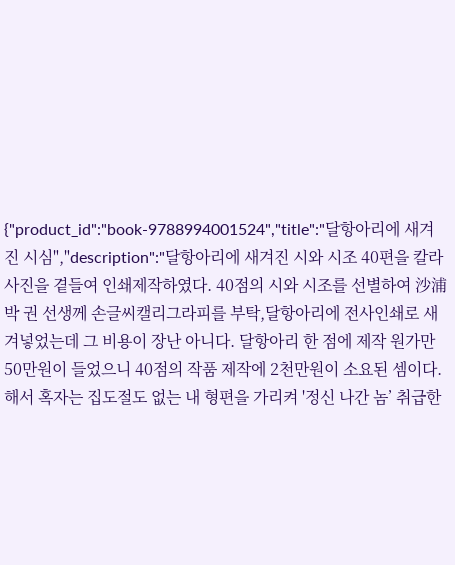{"product_id":"book-9788994001524","title":"달항아리에 새겨진 시심","description":"달항아리에 새겨진 시와 시조 40편을 칼라사진을 곁들여 인쇄제작하였다. 40점의 시와 시조를 선별하여 沙浦 박 권 선생께 손글씨캘리그라피를 부탁,달항아리에 전사인쇄로 새겨넣었는데 그 비용이 장난 아니다. 달항아리 한 점에 제작 원가만 50만원이 들었으니 40점의 작품 제작에 2천만원이 소요된 셈이다. 해서 혹자는 집도절도 없는 내 형편을 가리켜 '정신 나간 놈’ 취급한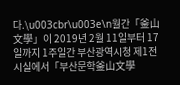다.\u003cbr\u003e\n월간「釜山文學」이 2019년 2월 11일부터 17일까지 1주일간 부산광역시청 제1전시실에서「부산문학釜山文學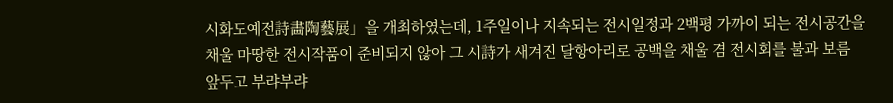시화도예전詩畵陶藝展」을 개최하였는데, 1주일이나 지속되는 전시일정과 2백평 가까이 되는 전시공간을 채울 마땅한 전시작품이 준비되지 않아 그 시詩가 새겨진 달항아리로 공백을 채울 겸 전시회를 불과 보름 앞두고 부랴부랴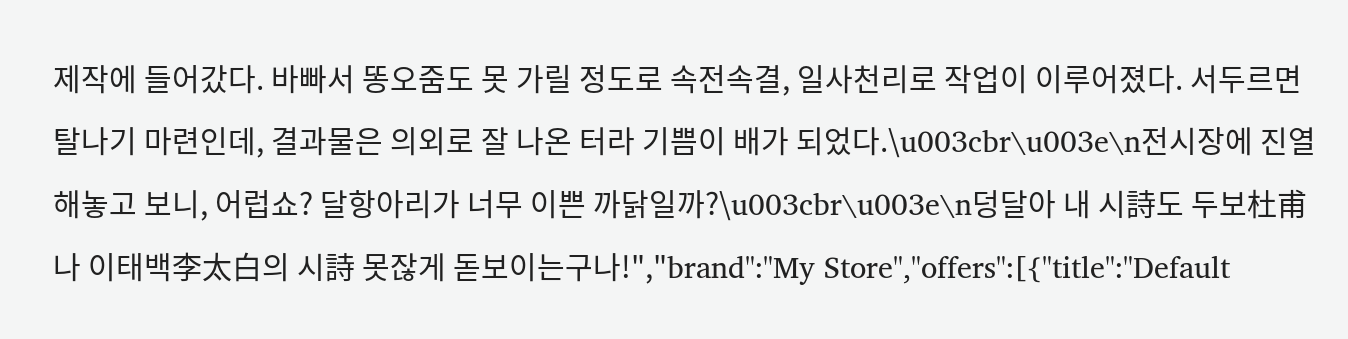제작에 들어갔다. 바빠서 똥오줌도 못 가릴 정도로 속전속결, 일사천리로 작업이 이루어졌다. 서두르면 탈나기 마련인데, 결과물은 의외로 잘 나온 터라 기쁨이 배가 되었다.\u003cbr\u003e\n전시장에 진열해놓고 보니, 어럽쇼? 달항아리가 너무 이쁜 까닭일까?\u003cbr\u003e\n덩달아 내 시詩도 두보杜甫나 이태백李太白의 시詩 못잖게 돋보이는구나!","brand":"My Store","offers":[{"title":"Default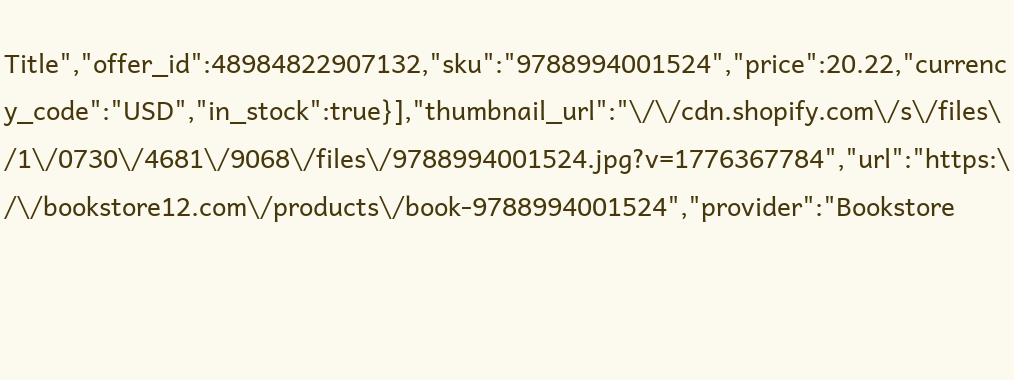Title","offer_id":48984822907132,"sku":"9788994001524","price":20.22,"currency_code":"USD","in_stock":true}],"thumbnail_url":"\/\/cdn.shopify.com\/s\/files\/1\/0730\/4681\/9068\/files\/9788994001524.jpg?v=1776367784","url":"https:\/\/bookstore12.com\/products\/book-9788994001524","provider":"Bookstore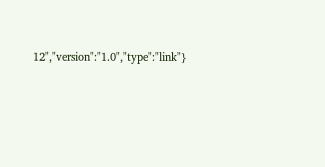12","version":"1.0","type":"link"}